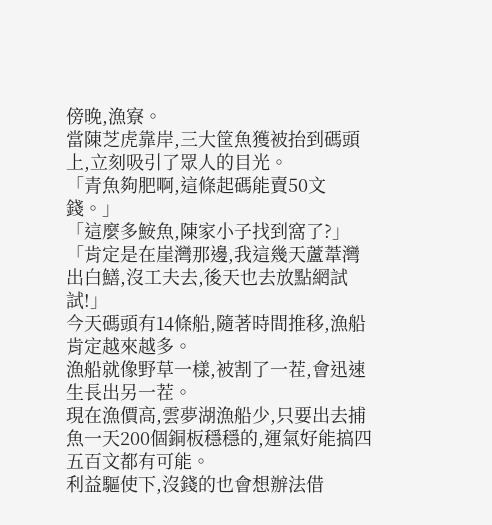傍晚,漁寮。
當陳芝虎靠岸,三大筐魚獲被抬到碼頭上,立刻吸引了眾人的目光。
「青魚夠肥啊,這條起碼能賣50文錢。」
「這麼多鮟魚,陳家小子找到窩了?」
「肯定是在崖灣那邊,我這幾天蘆葦灣出白鱔,沒工夫去,後天也去放點網試試!」
今天碼頭有14條船,隨著時間推移,漁船肯定越來越多。
漁船就像野草一樣,被割了一茬,會迅速生長出另一茬。
現在漁價高,雲夢湖漁船少,只要出去捕魚一天200個銅板穩穩的,運氣好能搞四五百文都有可能。
利益驅使下,沒錢的也會想辦法借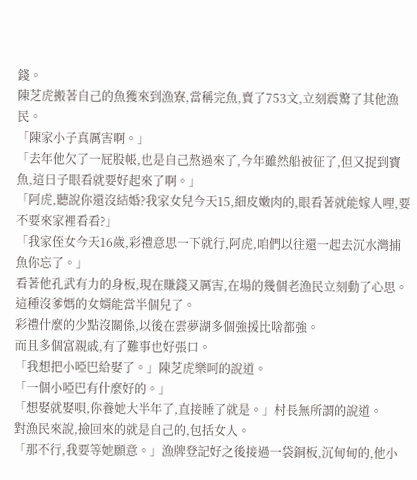錢。
陳芝虎搬著自己的魚獲來到漁寮,當稱完魚,賣了753文,立刻震驚了其他漁民。
「陳家小子真厲害啊。」
「去年他欠了一屁股帳,也是自己熬過來了,今年雖然船被征了,但又捉到寶魚,這日子眼看就要好起來了啊。」
「阿虎,聽說你還沒結婚?我家女兒今天15,細皮嫩肉的,眼看著就能嫁人哩,要不要來家裡看看?」
「我家侄女今天16歲,彩禮意思一下就行,阿虎,咱們以往還一起去沉水灣捕魚你忘了。」
看著他孔武有力的身板,現在賺錢又厲害,在場的幾個老漁民立刻動了心思。
這種沒爹媽的女婿能當半個兒了。
彩禮什麼的少點沒關係,以後在雲夢湖多個強援比啥都強。
而且多個富親戚,有了難事也好張口。
「我想把小啞巴給娶了。」陳芝虎樂呵的說道。
「一個小啞巴有什麼好的。」
「想娶就娶唄,你養她大半年了,直接睡了就是。」村長無所謂的說道。
對漁民來說,撿回來的就是自己的,包括女人。
「那不行,我要等她願意。」漁牌登記好之後接過一袋銅板,沉甸甸的,他小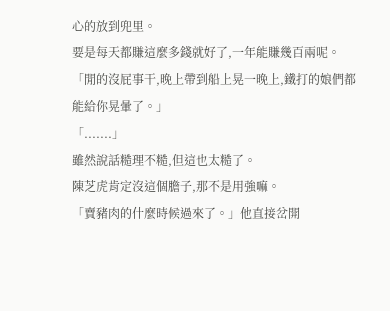心的放到兜里。
要是每天都賺這麼多錢就好了,一年能賺幾百兩呢。
「閒的沒屁事干,晚上帶到船上晃一晚上,鐵打的娘們都能給你晃暈了。」
「.......」
雖然說話糙理不糙,但這也太糙了。
陳芝虎肯定沒這個膽子,那不是用強嘛。
「賣豬肉的什麼時候過來了。」他直接岔開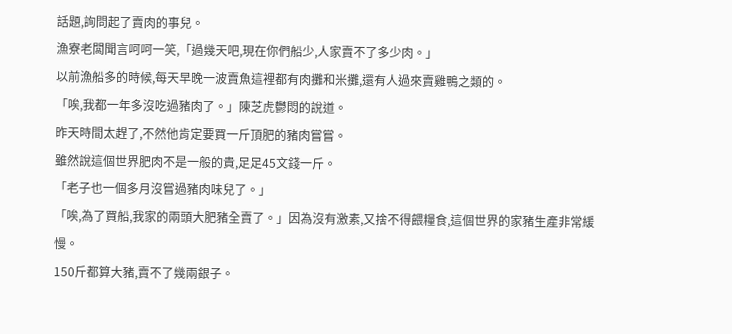話題,詢問起了賣肉的事兒。
漁寮老闆聞言呵呵一笑,「過幾天吧,現在你們船少,人家賣不了多少肉。」
以前漁船多的時候,每天早晚一波賣魚這裡都有肉攤和米攤,還有人過來賣雞鴨之類的。
「唉,我都一年多沒吃過豬肉了。」陳芝虎鬱悶的說道。
昨天時間太趕了,不然他肯定要買一斤頂肥的豬肉嘗嘗。
雖然說這個世界肥肉不是一般的貴,足足45文錢一斤。
「老子也一個多月沒嘗過豬肉味兒了。」
「唉,為了買船,我家的兩頭大肥豬全賣了。」因為沒有激素,又捨不得餵糧食,這個世界的家豬生產非常緩慢。
150斤都算大豬,賣不了幾兩銀子。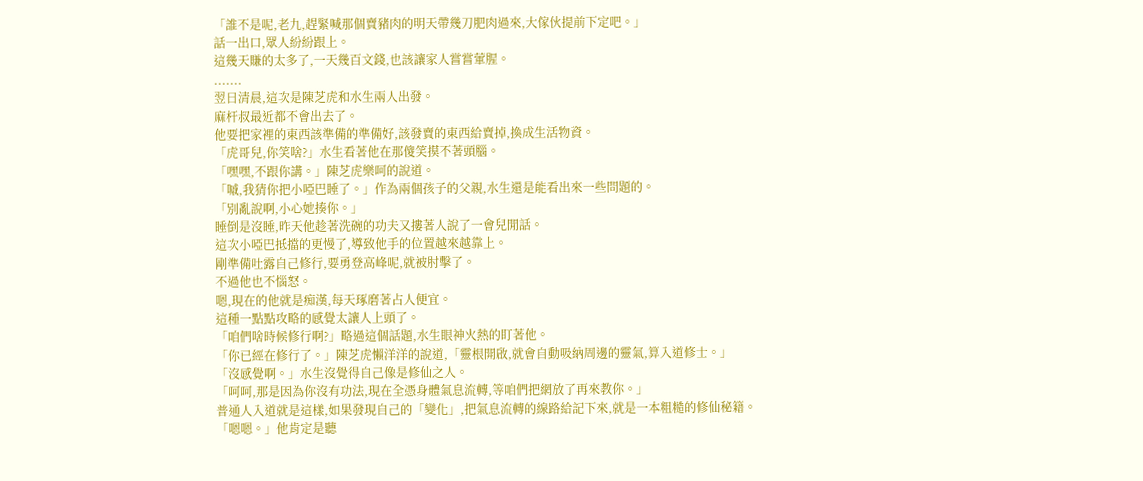「誰不是呢,老九,趕緊喊那個賣豬肉的明天帶幾刀肥肉過來,大傢伙提前下定吧。」
話一出口,眾人紛紛跟上。
這幾天賺的太多了,一天幾百文錢,也該讓家人嘗嘗葷腥。
.......
翌日清晨,這次是陳芝虎和水生兩人出發。
麻杆叔最近都不會出去了。
他要把家裡的東西該準備的準備好,該發賣的東西給賣掉,換成生活物資。
「虎哥兒,你笑啥?」水生看著他在那傻笑摸不著頭腦。
「嘿嘿,不跟你講。」陳芝虎樂呵的說道。
「嘁,我猜你把小啞巴睡了。」作為兩個孩子的父親,水生還是能看出來一些問題的。
「別亂說啊,小心她揍你。」
睡倒是沒睡,昨天他趁著洗碗的功夫又摟著人說了一會兒閒話。
這次小啞巴抵擋的更慢了,導致他手的位置越來越靠上。
剛準備吐露自己修行,要勇登高峰呢,就被肘擊了。
不過他也不惱怒。
嗯,現在的他就是痴漢,每天琢磨著占人便宜。
這種一點點攻略的感覺太讓人上頭了。
「咱們啥時候修行啊?」略過這個話題,水生眼神火熱的盯著他。
「你已經在修行了。」陳芝虎懶洋洋的說道,「靈根開啟,就會自動吸納周邊的靈氣,算入道修士。」
「沒感覺啊。」水生沒覺得自己像是修仙之人。
「呵呵,那是因為你沒有功法,現在全憑身體氣息流轉,等咱們把網放了再來教你。」
普通人入道就是這樣,如果發現自己的「變化」,把氣息流轉的線路給記下來,就是一本粗糙的修仙秘籍。
「嗯嗯。」他肯定是聽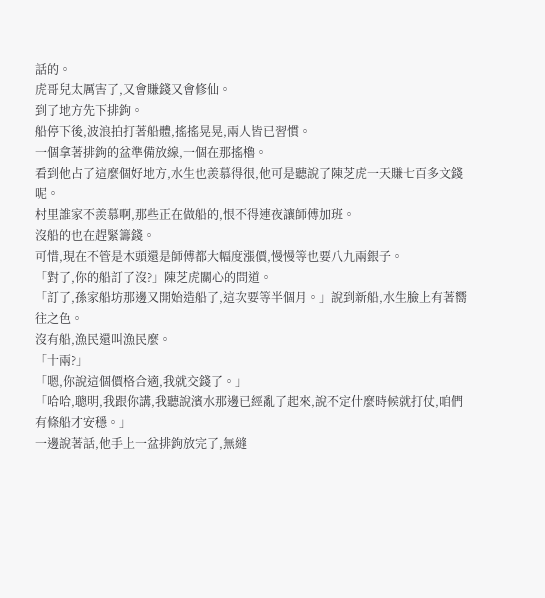話的。
虎哥兒太厲害了,又會賺錢又會修仙。
到了地方先下排鉤。
船停下後,波浪拍打著船體,搖搖晃晃,兩人皆已習慣。
一個拿著排鉤的盆準備放線,一個在那搖櫓。
看到他占了這麼個好地方,水生也羨慕得很,他可是聽說了陳芝虎一天賺七百多文錢呢。
村里誰家不羨慕啊,那些正在做船的,恨不得連夜讓師傅加班。
沒船的也在趕緊籌錢。
可惜,現在不管是木頭還是師傅都大幅度漲價,慢慢等也要八九兩銀子。
「對了,你的船訂了沒?」陳芝虎關心的問道。
「訂了,孫家船坊那邊又開始造船了,這次要等半個月。」說到新船,水生臉上有著嚮往之色。
沒有船,漁民還叫漁民麼。
「十兩?」
「嗯,你說這個價格合適,我就交錢了。」
「哈哈,聰明,我跟你講,我聽說濱水那邊已經亂了起來,說不定什麼時候就打仗,咱們有條船才安穩。」
一邊說著話,他手上一盆排鉤放完了,無縫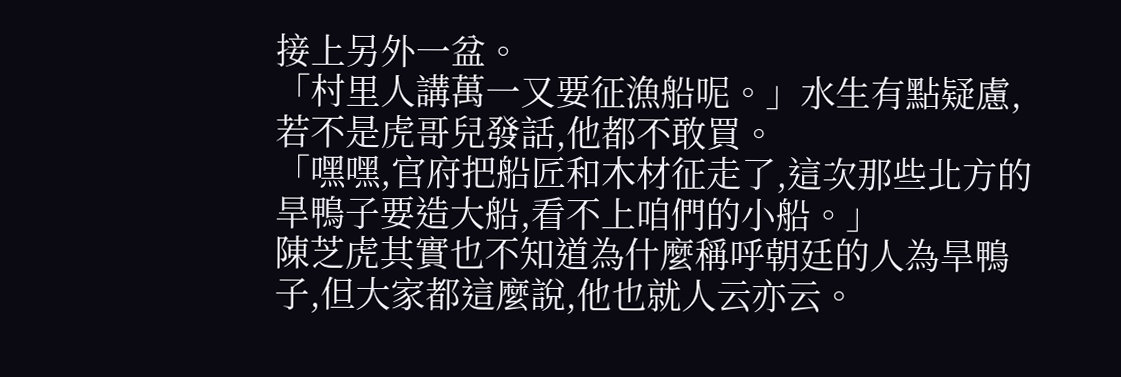接上另外一盆。
「村里人講萬一又要征漁船呢。」水生有點疑慮,若不是虎哥兒發話,他都不敢買。
「嘿嘿,官府把船匠和木材征走了,這次那些北方的旱鴨子要造大船,看不上咱們的小船。」
陳芝虎其實也不知道為什麼稱呼朝廷的人為旱鴨子,但大家都這麼說,他也就人云亦云。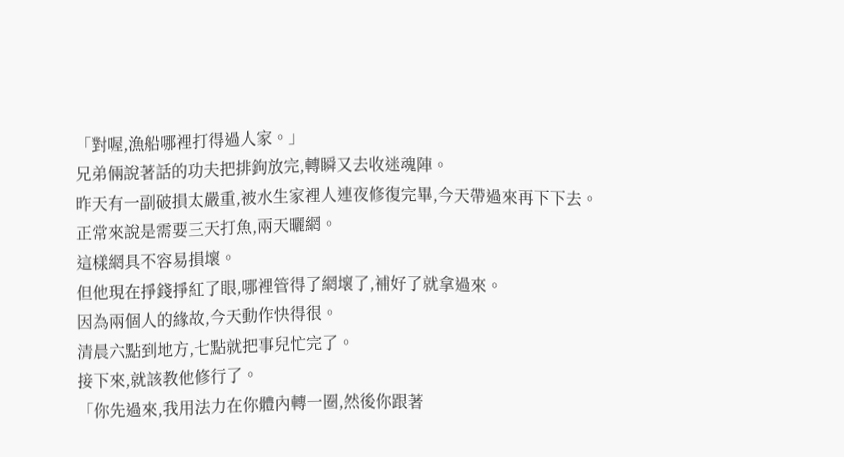「對喔,漁船哪裡打得過人家。」
兄弟倆說著話的功夫把排鉤放完,轉瞬又去收迷魂陣。
昨天有一副破損太嚴重,被水生家裡人連夜修復完畢,今天帶過來再下下去。
正常來說是需要三天打魚,兩天曬網。
這樣網具不容易損壞。
但他現在掙錢掙紅了眼,哪裡管得了網壞了,補好了就拿過來。
因為兩個人的緣故,今天動作快得很。
清晨六點到地方,七點就把事兒忙完了。
接下來,就該教他修行了。
「你先過來,我用法力在你體內轉一圈,然後你跟著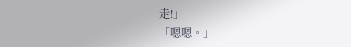走!」
「嗯嗯。」